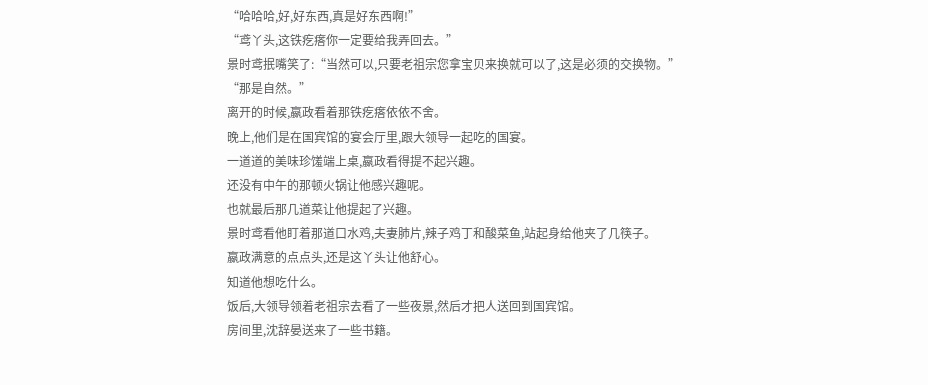“哈哈哈,好,好东西,真是好东西啊!”
“鸢丫头,这铁疙瘩你一定要给我弄回去。”
景时鸢抿嘴笑了:“当然可以,只要老祖宗您拿宝贝来换就可以了,这是必须的交换物。”
“那是自然。”
离开的时候,嬴政看着那铁疙瘩依依不舍。
晚上,他们是在国宾馆的宴会厅里,跟大领导一起吃的国宴。
一道道的美味珍馐端上桌,嬴政看得提不起兴趣。
还没有中午的那顿火锅让他感兴趣呢。
也就最后那几道菜让他提起了兴趣。
景时鸢看他盯着那道口水鸡,夫妻肺片,辣子鸡丁和酸菜鱼,站起身给他夹了几筷子。
嬴政满意的点点头,还是这丫头让他舒心。
知道他想吃什么。
饭后,大领导领着老祖宗去看了一些夜景,然后才把人送回到国宾馆。
房间里,沈辞晏送来了一些书籍。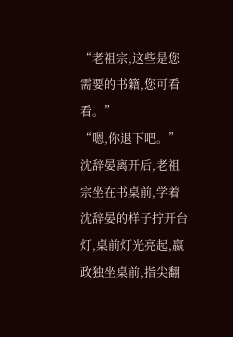“老祖宗,这些是您需要的书籍,您可看看。”
“嗯,你退下吧。”
沈辞晏离开后,老祖宗坐在书桌前,学着沈辞晏的样子拧开台灯,桌前灯光亮起,嬴政独坐桌前,指尖翻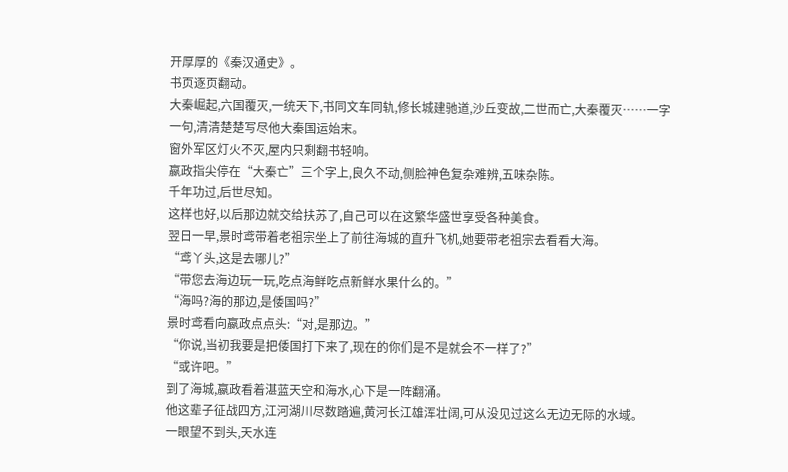开厚厚的《秦汉通史》。
书页逐页翻动。
大秦崛起,六国覆灭,一统天下,书同文车同轨,修长城建驰道,沙丘变故,二世而亡,大秦覆灭……一字一句,清清楚楚写尽他大秦国运始末。
窗外军区灯火不灭,屋内只剩翻书轻响。
嬴政指尖停在“大秦亡”三个字上,良久不动,侧脸神色复杂难辨,五味杂陈。
千年功过,后世尽知。
这样也好,以后那边就交给扶苏了,自己可以在这繁华盛世享受各种美食。
翌日一早,景时鸢带着老祖宗坐上了前往海城的直升飞机,她要带老祖宗去看看大海。
“鸢丫头,这是去哪儿?”
“带您去海边玩一玩,吃点海鲜吃点新鲜水果什么的。”
“海吗?海的那边,是倭国吗?”
景时鸢看向嬴政点点头:“对,是那边。”
“你说,当初我要是把倭国打下来了,现在的你们是不是就会不一样了?”
“或许吧。”
到了海城,嬴政看着湛蓝天空和海水,心下是一阵翻涌。
他这辈子征战四方,江河湖川尽数踏遍,黄河长江雄浑壮阔,可从没见过这么无边无际的水域。
一眼望不到头,天水连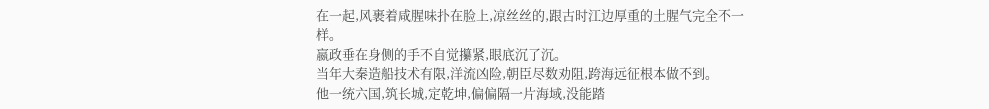在一起,风裹着咸腥味扑在脸上,凉丝丝的,跟古时江边厚重的土腥气完全不一样。
嬴政垂在身侧的手不自觉攥紧,眼底沉了沉。
当年大秦造船技术有限,洋流凶险,朝臣尽数劝阻,跨海远征根本做不到。
他一统六国,筑长城,定乾坤,偏偏隔一片海域,没能踏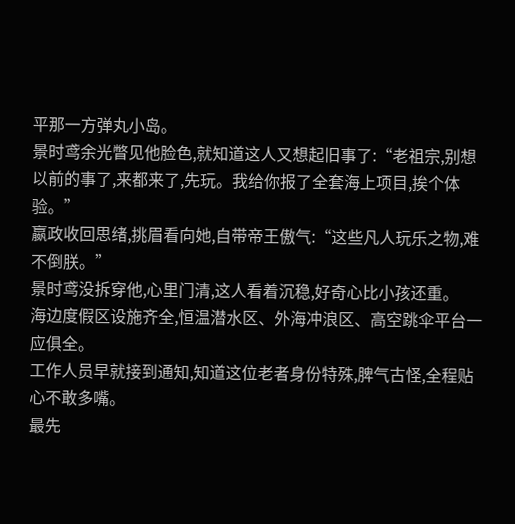平那一方弹丸小岛。
景时鸢余光瞥见他脸色,就知道这人又想起旧事了:“老祖宗,别想以前的事了,来都来了,先玩。我给你报了全套海上项目,挨个体验。”
嬴政收回思绪,挑眉看向她,自带帝王傲气:“这些凡人玩乐之物,难不倒朕。”
景时鸢没拆穿他,心里门清,这人看着沉稳,好奇心比小孩还重。
海边度假区设施齐全,恒温潜水区、外海冲浪区、高空跳伞平台一应俱全。
工作人员早就接到通知,知道这位老者身份特殊,脾气古怪,全程贴心不敢多嘴。
最先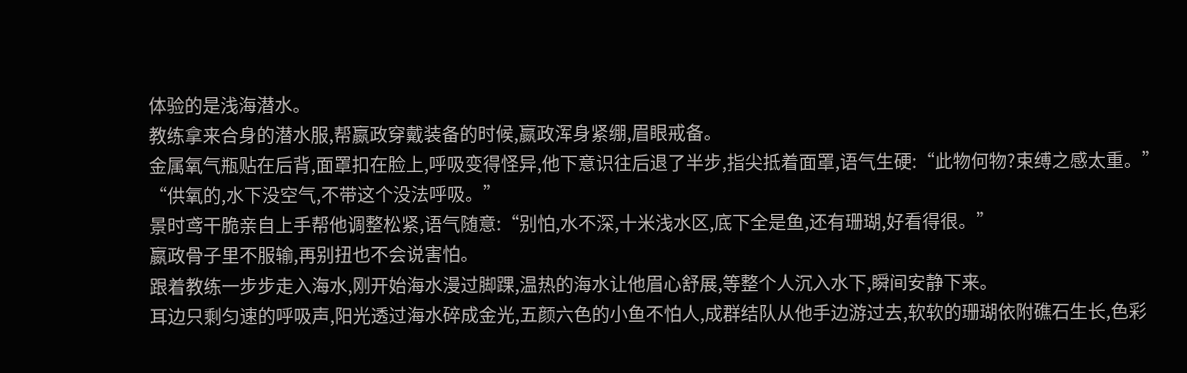体验的是浅海潜水。
教练拿来合身的潜水服,帮嬴政穿戴装备的时候,嬴政浑身紧绷,眉眼戒备。
金属氧气瓶贴在后背,面罩扣在脸上,呼吸变得怪异,他下意识往后退了半步,指尖抵着面罩,语气生硬:“此物何物?束缚之感太重。”
“供氧的,水下没空气,不带这个没法呼吸。”
景时鸢干脆亲自上手帮他调整松紧,语气随意:“别怕,水不深,十米浅水区,底下全是鱼,还有珊瑚,好看得很。”
嬴政骨子里不服输,再别扭也不会说害怕。
跟着教练一步步走入海水,刚开始海水漫过脚踝,温热的海水让他眉心舒展,等整个人沉入水下,瞬间安静下来。
耳边只剩匀速的呼吸声,阳光透过海水碎成金光,五颜六色的小鱼不怕人,成群结队从他手边游过去,软软的珊瑚依附礁石生长,色彩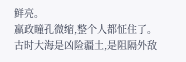鲜亮。
嬴政瞳孔微缩,整个人都怔住了。
古时大海是凶险疆土,是阻隔外敌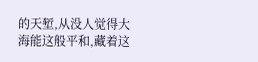的天堑,从没人觉得大海能这般平和,藏着这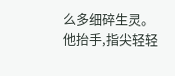么多细碎生灵。
他抬手,指尖轻轻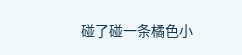碰了碰一条橘色小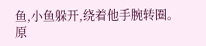鱼,小鱼躲开,绕着他手腕转圈。
原